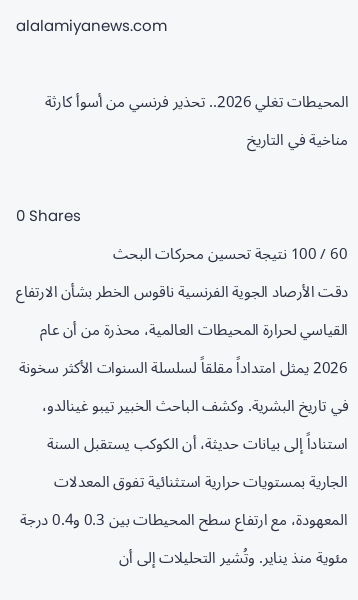alalamiyanews.com

المحيطات تغلي 2026.. تحذير فرنسي من أسوأ كارثة مناخية في التاريخ

0 Shares
60 / 100 نتيجة تحسين محركات البحث
دقت الأرصاد الجوية الفرنسية ناقوس الخطر بشأن الارتفاع القياسي لحرارة المحيطات العالمية، محذرة من أن عام 2026 يمثل امتداداً مقلقاً لسلسلة السنوات الأكثر سخونة في تاريخ البشرية. وكشف الباحث الخبير تيبو غينالدو، استناداً إلى بيانات حديثة، أن الكوكب يستقبل السنة الجارية بمستويات حرارية استثنائية تفوق المعدلات المعهودة، مع ارتفاع سطح المحيطات بين 0.3 و0.4 درجة مئوية منذ يناير. وتُشير التحليلات إلى أن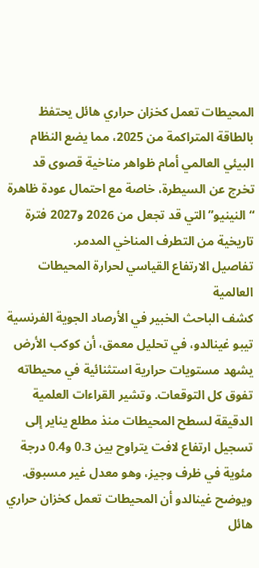المحيطات تعمل كخزان حراري هائل يحتفظ بالطاقة المتراكمة من 2025، مما يضع النظام البيئي العالمي أمام ظواهر مناخية قصوى قد تخرج عن السيطرة، خاصة مع احتمال عودة ظاهرة “النينيو” التي قد تجعل من 2026 و2027 فترة تاريخية من التطرف المناخي المدمر.
تفاصيل الارتفاع القياسي لحرارة المحيطات العالمية
كشف الباحث الخبير في الأرصاد الجوية الفرنسية تيبو غينالدو، في تحليل معمق، أن كوكب الأرض يشهد مستويات حرارية استثنائية في محيطاته تفوق كل التوقعات. وتشير القراءات العلمية الدقيقة لسطح المحيطات منذ مطلع يناير إلى تسجيل ارتفاع لافت يتراوح بين 0.3 و0.4 درجة مئوية في ظرف وجيز، وهو معدل غير مسبوق. ويوضح غينالدو أن المحيطات تعمل كخزان حراري هائل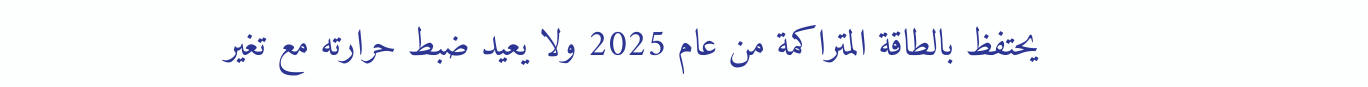يحتفظ بالطاقة المتراكمة من عام 2025 ولا يعيد ضبط حرارته مع تغير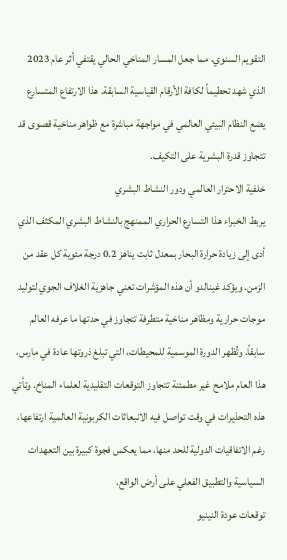التقويم السنوي، مما جعل المسار المناخي الحالي يقتفي أثر عام 2023 الذي شهد تحطيماً لكافة الأرقام القياسية السابقة. هذا الارتفاع المتسارع يضع النظام البيئي العالمي في مواجهة مباشرة مع ظواهر مناخية قصوى قد تتجاوز قدرة البشرية على التكيف.
خلفية الاحترار العالمي ودور النشاط البشري
يربط الخبراء هذا التسارع الحراري الممنهج بالنشاط البشري المكثف الذي أدى إلى زيادة حرارة البحار بمعدل ثابت يناهز 0.2 درجة مئوية كل عقد من الزمن. ويؤكد غينالدو أن هذه المؤشرات تعني جاهزية الغلاف الجوي لتوليد موجات حرارية ومظاهر مناخية متطرفة تتجاوز في حدتها ما عرفه العالم سابقاً. وتُظهر الدورة الموسمية للمحيطات، التي تبلغ ذروتها عادة في مارس، هذا العام ملامح غير مطمئنة تتجاوز التوقعات التقليدية لعلماء المناخ. وتأتي هذه التحذيرات في وقت تواصل فيه الانبعاثات الكربونية العالمية ارتفاعها، رغم الاتفاقيات الدولية للحد منها، مما يعكس فجوة كبيرة بين التعهدات السياسية والتطبيق الفعلي على أرض الواقع.
توقعات عودة النينيو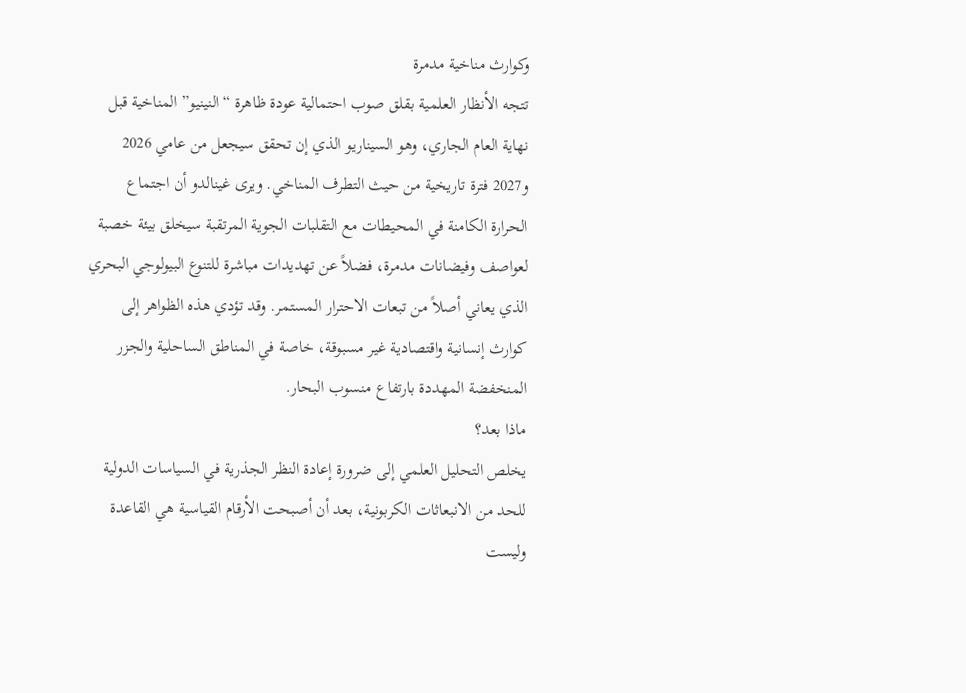وكوارث مناخية مدمرة
تتجه الأنظار العلمية بقلق صوب احتمالية عودة ظاهرة “النينيو” المناخية قبل نهاية العام الجاري، وهو السيناريو الذي إن تحقق سيجعل من عامي 2026 و2027 فترة تاريخية من حيث التطرف المناخي. ويرى غينالدو أن اجتماع الحرارة الكامنة في المحيطات مع التقلبات الجوية المرتقبة سيخلق بيئة خصبة لعواصف وفيضانات مدمرة، فضلاً عن تهديدات مباشرة للتنوع البيولوجي البحري الذي يعاني أصلاً من تبعات الاحترار المستمر. وقد تؤدي هذه الظواهر إلى كوارث إنسانية واقتصادية غير مسبوقة، خاصة في المناطق الساحلية والجزر المنخفضة المهددة بارتفاع منسوب البحار.
ماذا بعد؟
يخلص التحليل العلمي إلى ضرورة إعادة النظر الجذرية في السياسات الدولية للحد من الانبعاثات الكربونية، بعد أن أصبحت الأرقام القياسية هي القاعدة وليست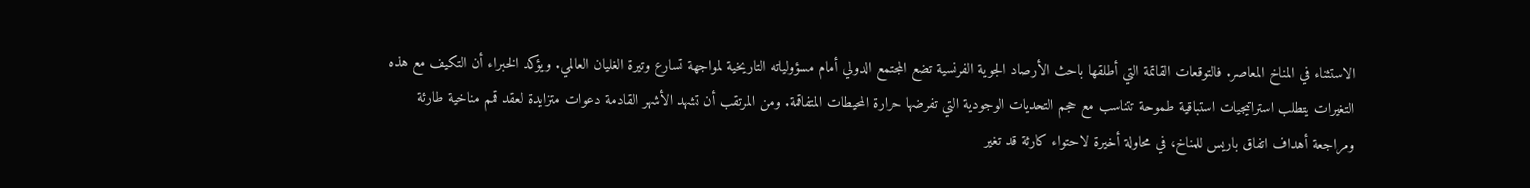الاستثناء في المناخ المعاصر. فالتوقعات القاتمة التي أطلقها باحث الأرصاد الجوية الفرنسية تضع المجتمع الدولي أمام مسؤولياته التاريخية لمواجهة تسارع وتيرة الغليان العالمي. ويؤكد الخبراء أن التكيف مع هذه التغيرات يتطلب استراتيجيات استباقية طموحة تتناسب مع حجم التحديات الوجودية التي تفرضها حرارة المحيطات المتفاقمة. ومن المرتقب أن تشهد الأشهر القادمة دعوات متزايدة لعقد قمم مناخية طارئة ومراجعة أهداف اتفاق باريس للمناخ، في محاولة أخيرة لاحتواء كارثة قد تغير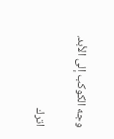وجه الكوكب إلى الأبد.

اترك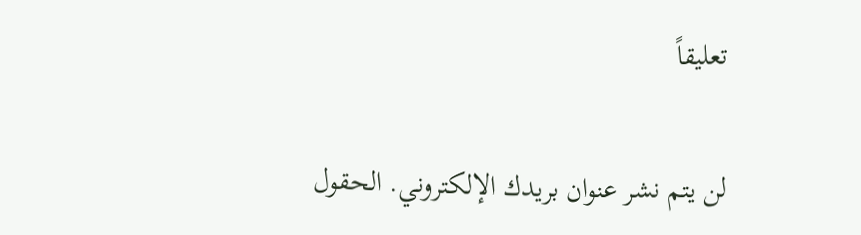تعليقاً

لن يتم نشر عنوان بريدك الإلكتروني. الحقول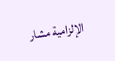الإلزامية مشار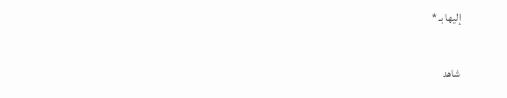إليها بـ *

شاهد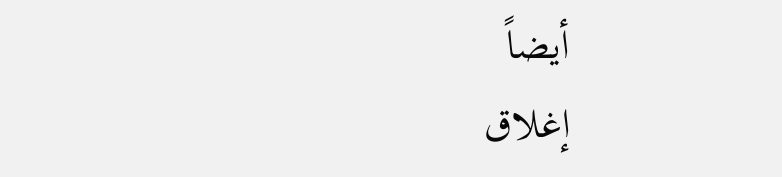أيضاً
إغلاق